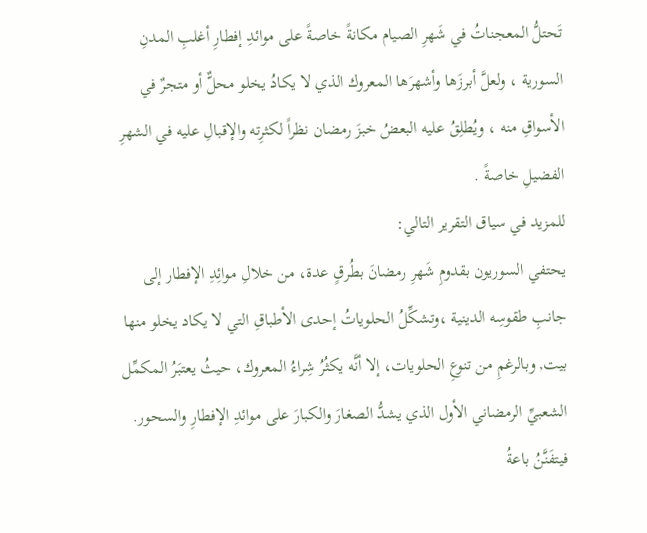تَحتلُّ المعجناتُ في شَهرِ الصيام مكانةً خاصةً على موائدِ إفطارِ أغلبِ المدنِ السورية ، ولعلَّ أبرزَها وأشهرَها المعروك الذي لا يكادُ يخلو محلٌّ أو متجرٌ في الأسواقِ منه ، ويُطلِقُ عليه البعضُ خبزَ رمضان نظراً لكثرِته والإقبالِ عليه في الشهرِ الفضيلِ خاصةً .
للمزيد في سياق التقرير التالي:
يحتفي السوريون بقدومِ شَهرِ رمضانَ بطُرقٍ عدة، من خلالِ موائِدِ الإفطار إلى جانبِ طقوسِه الدينية ،وتشكِّلُ الحلوياتُ إحدى الأطباقِ التي لا يكاد يخلو منها بيت, وبالرغمِ من تنوعِ الحلويات، إلا أنَّه يكثُرُ شِراءُ المعروك، حيثُ يعتبَرُ المكمِّل الشعبيِّ الرمضاني الأول الذي يشدُّ الصغارَ والكبارَ على موائدِ الإفطارِ والسحور.
فيتفَنَّنُ باعةُ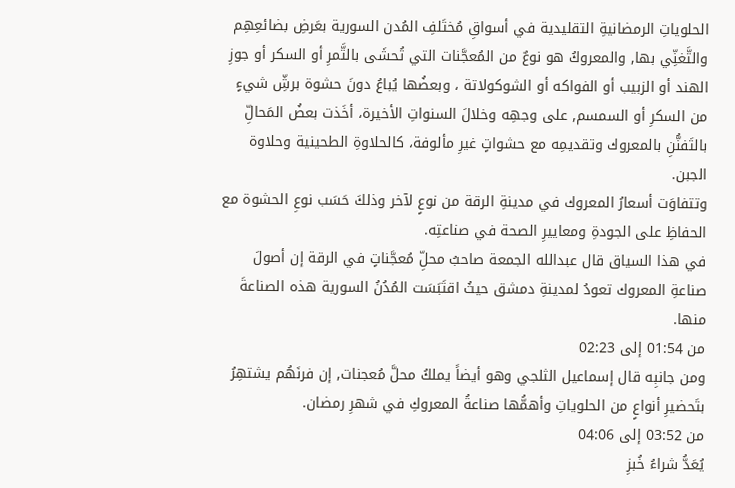الحلوياتِ الرمضانيةِ التقليدية في أسواقِ مُختَلفِ المُدن السورية بعَرضِ بضائعِهِم والتَّغنِّي بها, والمعروكُ هو نوعٌ من المُعجَّنات التي تُحشَى بالتَّمرِ أو السكر أو جوزِ الهند أو الزبيب أو الفواكه أو الشوكولاتة ، وبعضُها يُباعُ دونَ حشوة برشِّ شيءٍ من السكرِ أو السمسم, على وجهِه وخلالَ السنواتِ الأخيرة، أخَذت بعضُ المَحالِّ بالتَفنُّنِ بالمعروك وتقديمِه مع حشواتٍ غيرِ مألوفة، كالحلاوةِ الطحينية وحلاوة الجبن.
وتتفاوَت أسعارُ المعروك في مدينةِ الرقة من نوعٍ لآخر وذلكَ حَسَب نوعِ الحشوة مع الحفاظِ على الجودةِ ومعاييرِ الصحة في صناعتِه.
في هذا السياق قال عبدالله الجمعة صاحبُ محلِّ مُعجَّناتٍ في الرقة إن أصولَ صناعةِ المعروك تعودُ لمدينةِ دمشق حيثُ اقتَبَسَت المُدُنُ السورية هذه الصناعةَ منها.
من 01:54 إلى 02:23
ومن جانبِه قال إسماعيل الثلجي وهو أيضاً يملكُ محلَّ مُعجنات, إن فرنَهُم يشتهِرُ بتَحضيرِ أنواعٍ من الحلوياتِ وأهمُّها صناعةُ المعروكِ في شهرِ رمضان.
من 03:52 إلى 04:06
يُعَدُّ شراءُ خُبزِ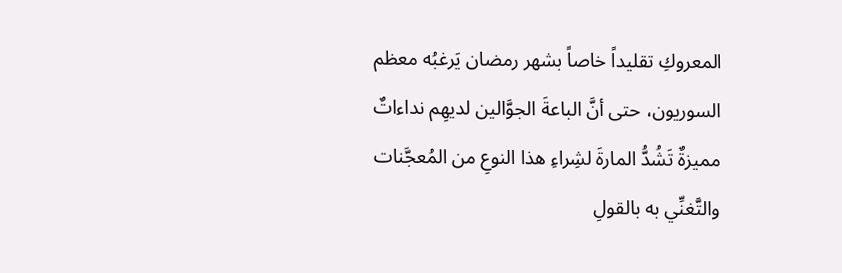المعروكِ تقليداً خاصاً بشهر رمضان يَرغبُه معظم السوريون، حتى أنَّ الباعةَ الجوَّالين لديهِم نداءاتٌ مميزةٌ تَشُدُّ المارةَ لشِراءِ هذا النوعِ من المُعجَّنات والتَّغنِّي به بالقولِ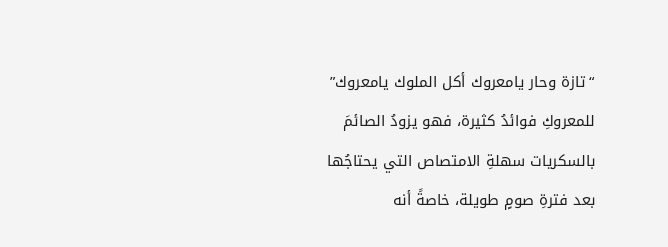“تازة وحار يامعروك أكل الملوك يامعروك”
للمعروكِ فوائدُ كثيرة، فهو يزودُ الصائمَ بالسكريات سهلةِ الامتصاص التي يحتاجُها بعد فترةِ صومٍ طويلة، خاصةً أنه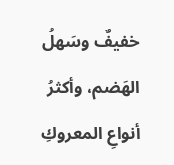خفيفٌ وسَهلُ الهَضم، وأكثرُ أنواعِ المعروكِ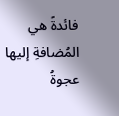فائدةً هي المُضافةِ إليها عجوةُ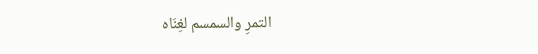التمرِ والسمسم لغِنَاه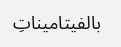بالفيتاميناتِ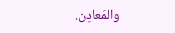والمَعادِن.